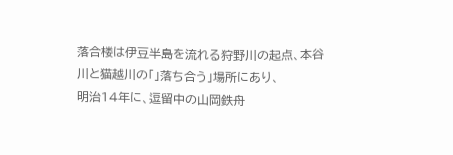落合楼は伊豆半島を流れる狩野川の起点、本谷川と猫越川の「」落ち合う」場所にあり、
明治14年に、逗留中の山岡鉄舟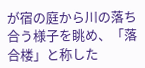が宿の庭から川の落ち合う様子を眺め、「落合楼」と称した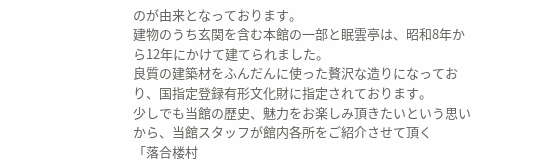のが由来となっております。
建物のうち玄関を含む本館の一部と眠雲亭は、昭和8年から12年にかけて建てられました。
良質の建築材をふんだんに使った贅沢な造りになっており、国指定登録有形文化財に指定されております。
少しでも当館の歴史、魅力をお楽しみ頂きたいという思いから、当館スタッフが館内各所をご紹介させて頂く
「落合楼村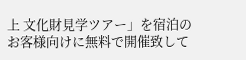上 文化財見学ツアー」を宿泊のお客様向けに無料で開催致して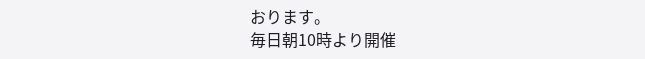おります。
毎日朝10時より開催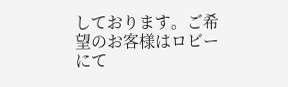しております。ご希望のお客様はロビーにて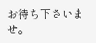お待ち下さいませ。